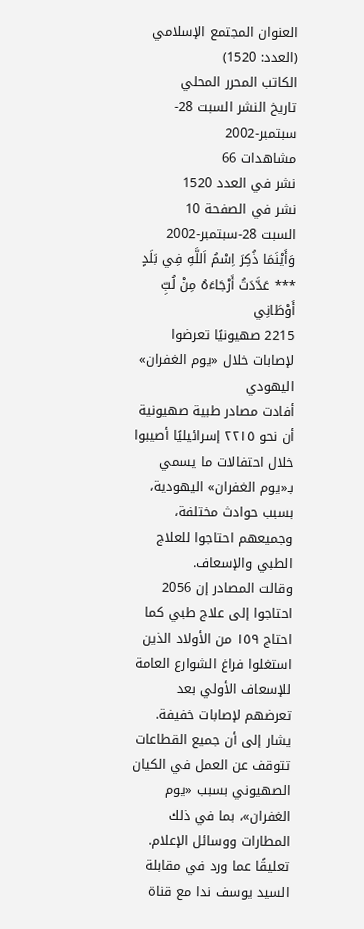العنوان المجتمع الإسلامي (العدد: 1520)
الكاتب المحرر المحلي
تاريخ النشر السبت 28-سبتمبر-2002
مشاهدات 66
نشر في العدد 1520
نشر في الصفحة 10
السبت 28-سبتمبر-2002
وَأَيْنَمَا ذُكِرَ اِسْمُ اَللَّهِ فِي بَلَدٍ *** عَدَّدَتُ أَرْجَاءَهُ مِنْ لُبِّ أَوْطَانِي
2215 صهيونيًا تعرضوا لإصابات خلال «يوم الغفران» اليهودي
أفادت مصادر طبية صهيونية أن نحو ٢٢١٥ إسرائيليًا أصيبوا خلال احتفالات ما يسمي بـ«يوم الغفران» اليهودية، بسبب حوادث مختلفة، وجميعهم احتاجوا للعلاج الطبي والإسعاف.
وقالت المصادر إن 2056 احتاجوا إلى علاج طبي كما احتاج ١٥٩ من الأولاد الذين استغلوا فراغ الشوارع العامة للإسعاف الأولي بعد تعرضهم لإصابات خفيفة. يشار إلى أن جميع القطاعات تتوقف عن العمل في الكيان الصهيوني بسبب «يوم الغفران»، بما في ذلك المطارات ووسائل الإعلام.
تعليقًا عما ورد في مقابلة السيد يوسف ندا مع قناة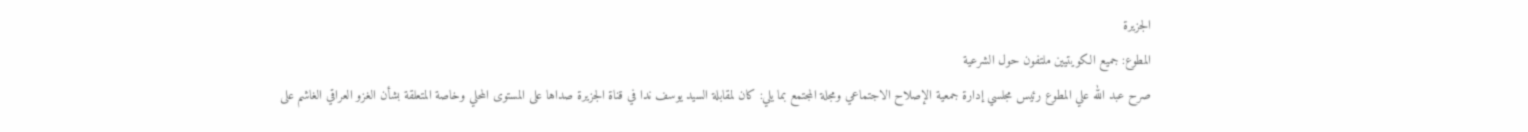الجزيرة
المطوع: جميع الكويتيين ملتفون حول الشرعية
صرح عبد الله علي المطوع رئيس مجلسي إدارة جمعية الإصلاح الاجتماعي ومجلة المجتمع بما يلي: كان لمقابلة السيد يوسف ندا في قناة الجزيرة صداها على المستوى المحلي وخاصة المتعلقة بشأن الغزو العراقي الغاشم على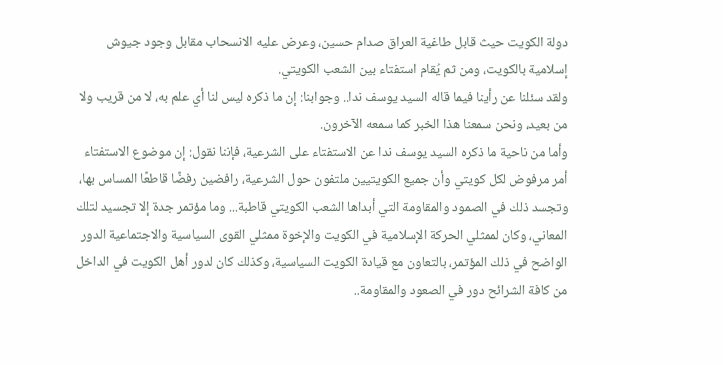دولة الكويت حيث قابل طاغية العراق صدام حسين، وعرض عليه الانسحاب مقابل وجود جيوش إسلامية بالكويت، ومن ثم يُقام استفتاء بين الشعب الكويتي.
ولقد سئلنا عن رأينا فيما قاله السيد يوسف ندا.. وجوابنا: إن ما ذكره ليس لنا أي علم به، لا من قريب ولا من بعيد، ونحن سمعنا هذا الخبر كما سمعه الآخرون.
وأما من ناحية ما ذكره السيد يوسف ندا عن الاستفتاء على الشرعية، فإننا نقول: إن موضوع الاستفتاء أمر مرفوض لكل كويتي وأن جميع الكويتيين ملتفون حول الشرعية، رافضين رفضًا قاطعًا المساس بها، وتجسد ذلك في الصمود والمقاومة التي أبداها الشعب الكويتي قاطبة... وما مؤتمر جدة إلا تجسيد لتلك المعاني، وكان لممثلي الحركة الإسلامية في الكويت والإخوة ممثلي القوى السياسية والاجتماعية الدور الواضح في ذلك المؤتمر، بالتعاون مع قيادة الكويت السياسية، وكذلك كان لدور أهل الكويت في الداخل من كافة الشرائح دور في الصعود والمقاومة..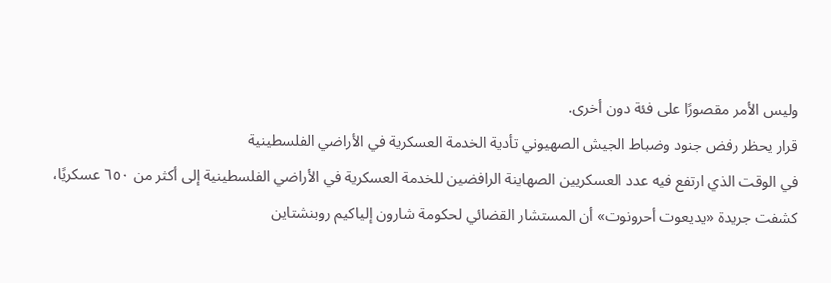وليس الأمر مقصورًا على فئة دون أخرى.
قرار يحظر رفض جنود وضباط الجيش الصهيوني تأدية الخدمة العسكرية في الأراضي الفلسطينية
في الوقت الذي ارتفع فيه عدد العسكريين الصهاينة الرافضين للخدمة العسكرية في الأراضي الفلسطينية إلى أكثر من ٦٥٠ عسكريًا، كشفت جريدة «يديعوت أحرونوت» أن المستشار القضائي لحكومة شارون إلياكيم روبنشتاين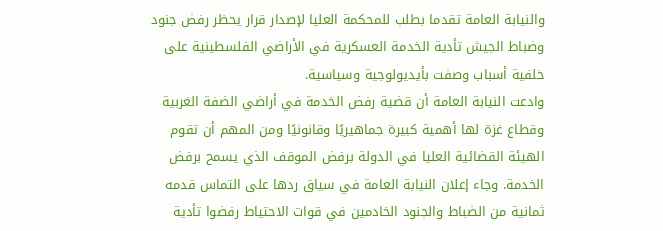والنيابة العامة تقدما بطلب للمحكمة العليا لإصدار قرار يحظر رفض جنود وضباط الجيش تأدية الخدمة العسكرية في الأراضي الفلسطينية على خلفية أسباب وصفت بأيديولوجية وسياسية.
وادعت النيابة العامة أن قضية رفض الخدمة في أراضي الضفة الغربية وقطاع غزة لها أهمية كبيرة جماهيريًا وقانونيًا ومن المهم أن تقوم الهيئة القضائية العليا في الدولة برفض الموقف الذي يسمح برفض الخدمة. وجاء إعلان النيابة العامة في سياق ردها على التماس قدمه ثمانية من الضباط والجنود الخادمين في قوات الاحتياط رفضوا تأدية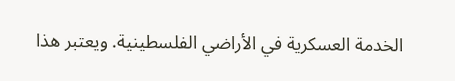الخدمة العسكرية في الأراضي الفلسطينية. ويعتبر هذا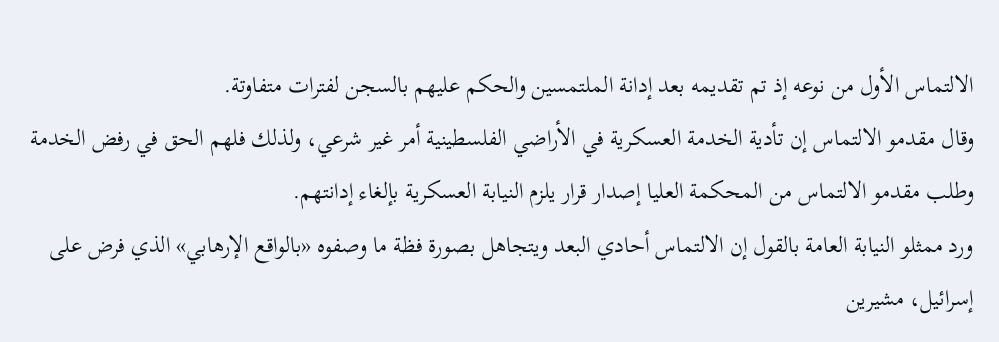الالتماس الأول من نوعه إذ تم تقديمه بعد إدانة الملتمسين والحكم عليهم بالسجن لفترات متفاوتة.
وقال مقدمو الالتماس إن تأدية الخدمة العسكرية في الأراضي الفلسطينية أمر غير شرعي، ولذلك فلهم الحق في رفض الخدمة وطلب مقدمو الالتماس من المحكمة العليا إصدار قرار يلزم النيابة العسكرية بإلغاء إدانتهم.
ورد ممثلو النيابة العامة بالقول إن الالتماس أحادي البعد ويتجاهل بصورة فظة ما وصفوه «بالواقع الإرهابي» الذي فرض على إسرائيل، مشيرين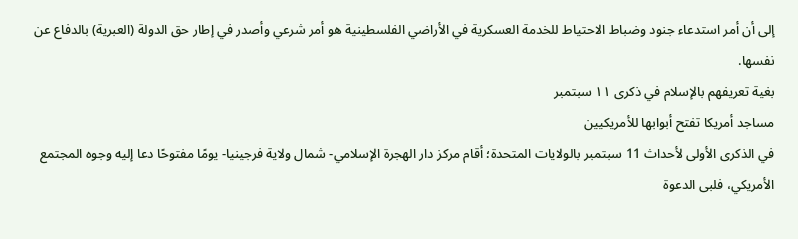إلى أن أمر استدعاء جنود وضباط الاحتياط للخدمة العسكرية في الأراضي الفلسطينية هو أمر شرعي وأصدر في إطار حق الدولة (العبرية) بالدفاع عن نفسها.
بغية تعريفهم بالإسلام في ذكرى ١١ سبتمبر
مساجد أمريكا تفتح أبوابها للأمريكيين
في الذكرى الأولى لأحداث 11 سبتمبر بالولايات المتحدة؛ أقام مركز دار الهجرة الإسلامي- شمال ولاية فرجينيا- يومًا مفتوحًا دعا إليه وجوه المجتمع الأمريكي، فلبى الدعوة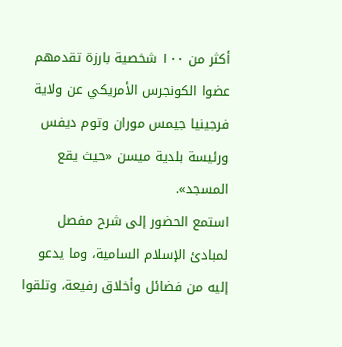أكثر من ۱۰۰ شخصية بارزة تقدمهم عضوا الكونجرس الأمريكي عن ولاية فرجينيا جيمس موران وتوم ديفس ورئيسة بلدية ميسن «حيث يقع المسجد».
استمع الحضور إلى شرح مفصل لمبادئ الإسلام السامية، وما يدعو إليه من فضائل وأخلاق رفيعة، وتلقوا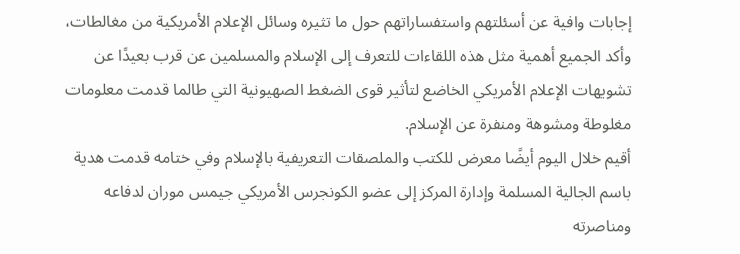إجابات وافية عن أسئلتهم واستفساراتهم حول ما تثيره وسائل الإعلام الأمريكية من مغالطات، وأكد الجميع أهمية مثل هذه اللقاءات للتعرف إلى الإسلام والمسلمين عن قرب بعيدًا عن تشويهات الإعلام الأمريكي الخاضع لتأثير قوى الضغط الصهيونية التي طالما قدمت معلومات مغلوطة ومشوهة ومنفرة عن الإسلام.
أقيم خلال اليوم أيضًا معرض للكتب والملصقات التعريفية بالإسلام وفي ختامه قدمت هدية باسم الجالية المسلمة وإدارة المركز إلى عضو الكونجرس الأمريكي جيمس موران لدفاعه ومناصرته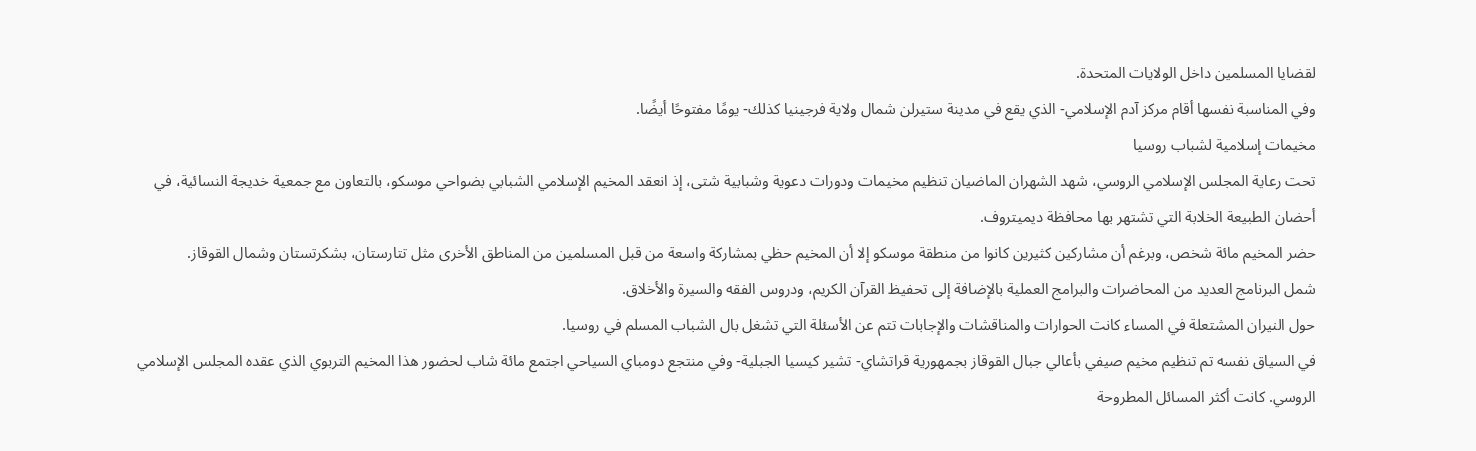لقضايا المسلمين داخل الولايات المتحدة.
وفي المناسبة نفسها أقام مركز آدم الإسلامي- الذي يقع في مدينة ستيرلن شمال ولاية فرجينيا كذلك- يومًا مفتوحًا أيضًا.
مخيمات إسلامية لشباب روسيا
تحت رعاية المجلس الإسلامي الروسي، شهد الشهران الماضيان تنظيم مخيمات ودورات دعوية وشبابية شتى، إذ انعقد المخيم الإسلامي الشبابي بضواحي موسكو، بالتعاون مع جمعية خديجة النسائية، في أحضان الطبيعة الخلابة التي تشتهر بها محافظة ديميتروف.
حضر المخيم مائة شخص، وبرغم أن مشاركين كثيرين كانوا من منطقة موسكو إلا أن المخيم حظي بمشاركة واسعة من قبل المسلمين من المناطق الأخرى مثل تتارستان، بشکرتستان وشمال القوقاز.
شمل البرنامج العديد من المحاضرات والبرامج العملية بالإضافة إلى تحفيظ القرآن الكريم، ودروس الفقه والسيرة والأخلاق.
حول النيران المشتعلة في المساء كانت الحوارات والمناقشات والإجابات تتم عن الأسئلة التي تشغل بال الشباب المسلم في روسيا.
في السياق نفسه تم تنظيم مخيم صيفي بأعالي جبال القوقاز بجمهورية قراتشاي- تشير كيسيا الجبلية- وفي منتجع دومباي السياحي اجتمع مائة شاب لحضور هذا المخيم التربوي الذي عقده المجلس الإسلامي الروسي. كانت أكثر المسائل المطروحة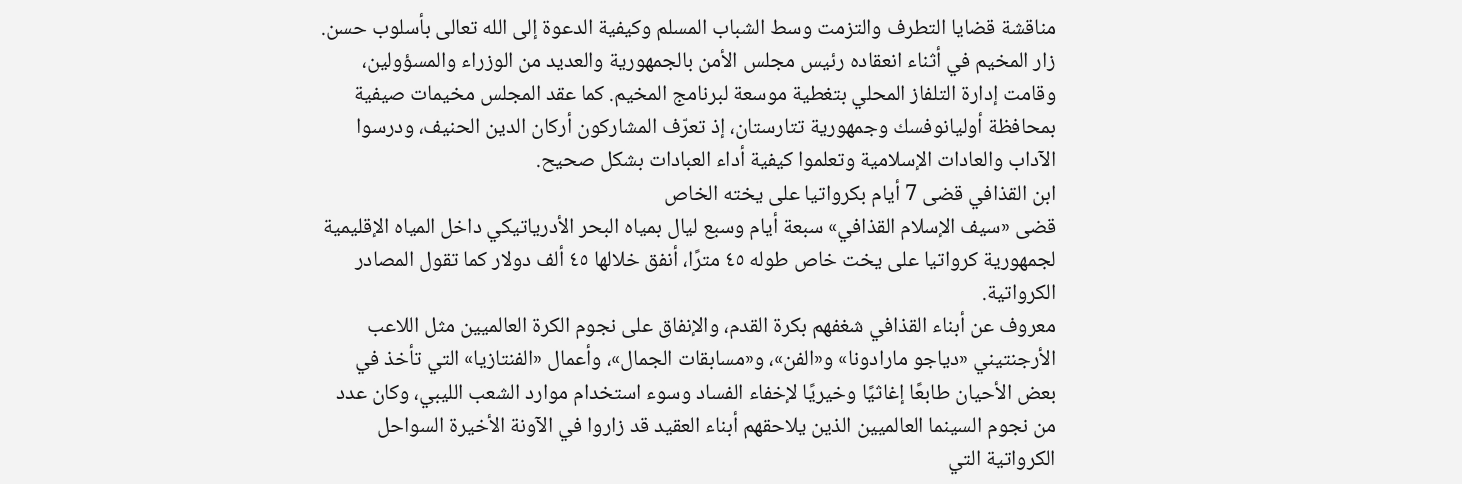مناقشة قضايا التطرف والتزمت وسط الشباب المسلم وكيفية الدعوة إلى الله تعالى بأسلوب حسن.
زار المخيم في أثناء انعقاده رئيس مجلس الأمن بالجمهورية والعديد من الوزراء والمسؤولين، وقامت إدارة التلفاز المحلي بتغطية موسعة لبرنامج المخيم. كما عقد المجلس مخيمات صيفية بمحافظة أوليانوفسك وجمهورية تتارستان، إذ تعرّف المشاركون أركان الدين الحنيف، ودرسوا الآداب والعادات الإسلامية وتعلموا كيفية أداء العبادات بشكل صحيح.
ابن القذافي قضى 7 أيام بكرواتيا على يخته الخاص
قضى «سيف الإسلام القذافي» سبعة أيام وسبع ليال بمياه البحر الأدرياتيكي داخل المياه الإقليمية لجمهورية كرواتيا على يخت خاص طوله ٤٥ مترًا، أنفق خلالها ٤٥ ألف دولار كما تقول المصادر الكرواتية.
معروف عن أبناء القذافي شغفهم بكرة القدم، والإنفاق على نجوم الكرة العالميين مثل اللاعب الأرجنتيني «دياجو مارادونا» و«الفن»، و«مسابقات الجمال»، وأعمال «الفنتازيا» التي تأخذ في بعض الأحيان طابعًا إغاثيًا وخيريًا لإخفاء الفساد وسوء استخدام موارد الشعب الليبي، وكان عدد من نجوم السينما العالميين الذين يلاحقهم أبناء العقيد قد زاروا في الآونة الأخيرة السواحل الكرواتية التي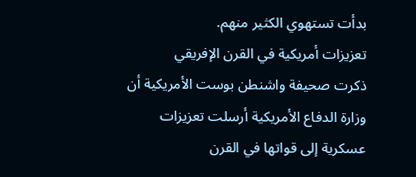بدأت تستهوي الكثير منهم.
تعزيزات أمريكية في القرن الإفريقي
ذكرت صحيفة واشنطن بوست الأمريكية أن وزارة الدفاع الأمريكية أرسلت تعزيزات عسكرية إلى قواتها في القرن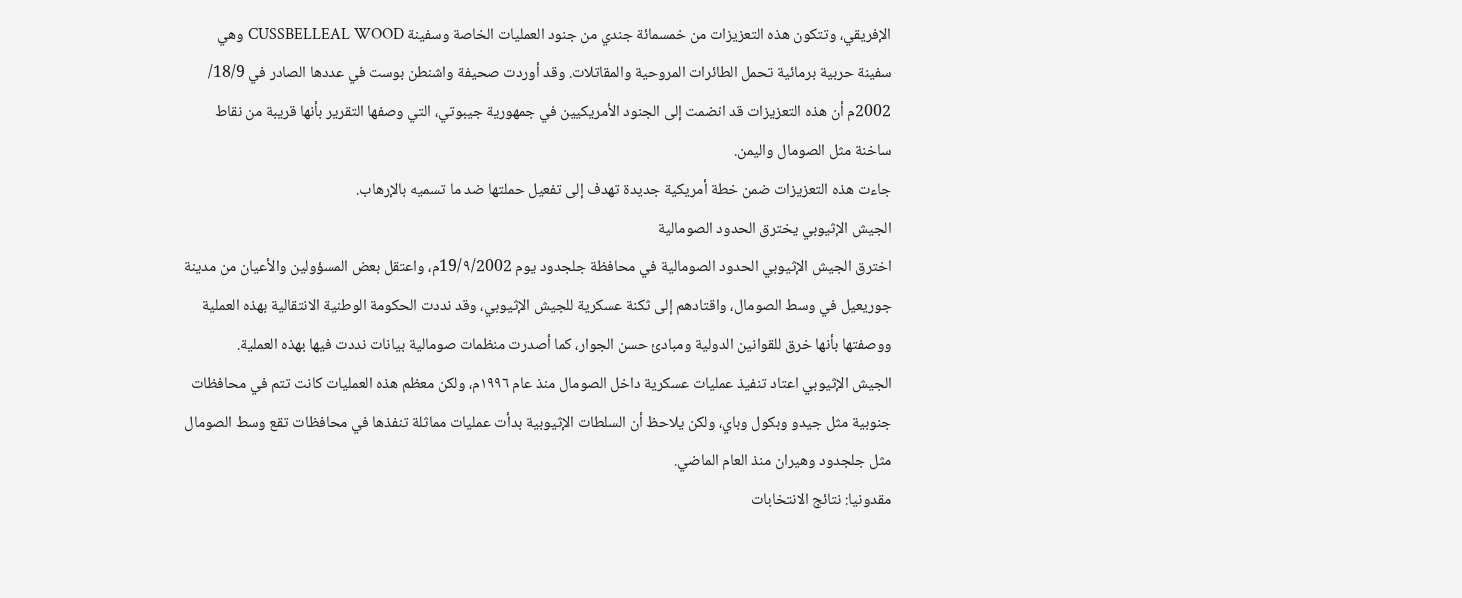الإفريقي، وتتكون هذه التعزيزات من خمسمائة جندي من جنود العمليات الخاصة وسفينة CUSSBELLEAL WOOD وهي سفينة حربية برمائية تحمل الطائرات المروحية والمقاتلات. وقد أوردت صحيفة واشنطن بوست في عددها الصادر في 18/9/ 2002م أن هذه التعزيزات قد انضمت إلى الجنود الأمريكيين في جمهورية جيبوتي، التي وصفها التقرير بأنها قريبة من نقاط ساخنة مثل الصومال واليمن.
جاءت هذه التعزيزات ضمن خطة أمريكية جديدة تهدف إلى تفعيل حملتها ضد ما تسميه بالإرهاب.
الجيش الإثيوبي يخترق الحدود الصومالية
اخترق الجيش الإثيوبي الحدود الصومالية في محافظة جلجدود يوم 19/٩/2002م، واعتقل بعض المسؤولين والأعيان من مدينة جوريعيل في وسط الصومال، واقتادهم إلى ثكنة عسكرية للجيش الإثيوبي، وقد نددت الحكومة الوطنية الانتقالية بهذه العملية ووصفتها بأنها خرق للقوانين الدولية ومبادئ حسن الجوار، كما أصدرت منظمات صومالية بيانات نددت فيها بهذه العملية.
الجيش الإثيوبي اعتاد تنفيذ عمليات عسكرية داخل الصومال منذ عام ١٩٩٦م، ولكن معظم هذه العمليات كانت تتم في محافظات جنوبية مثل جيدو وبكول وباي، ولكن يلاحظ أن السلطات الإثيوبية بدأت عمليات مماثلة تنفذها في محافظات تقع وسط الصومال مثل جلجدود وهيران منذ العام الماضي.
مقدونيا: نتائج الانتخابات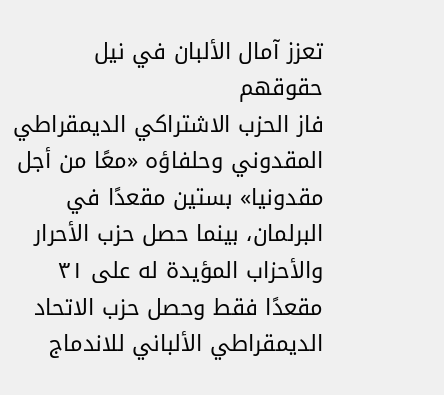تعزز آمال الألبان في نيل حقوقهم
فاز الحزب الاشتراكي الديمقراطي المقدوني وحلفاؤه «معًا من أجل مقدونيا» بستين مقعدًا في البرلمان، بينما حصل حزب الأحرار والأحزاب المؤيدة له على ٣١ مقعدًا فقط وحصل حزب الاتحاد الديمقراطي الألباني للاندماج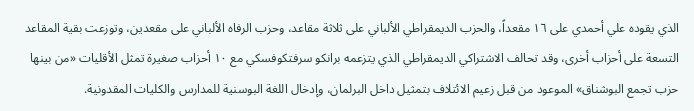الذي يقوده علي أحمدي على ١٦ مقعداً، والحزب الديمقراطي الألباني على ثلاثة مقاعد، وحزب الرفاه الألباني على مقعدين، وتوزعت بقية المقاعد التسعة على أحزاب أخرى، وقد تحالف الاشتراكي الديمقراطي الذي يتزعمه برانکو سرفتكوفسكي مع ١٠ أحزاب صغيرة تمثل الأقليات «من بينها حزب تجمع البوشناق» الموعود من قبل زعيم الائتلاف بتمثيل داخل البرلمان، وإدخال اللغة البوسنية للمدارس والكليات المقدونية.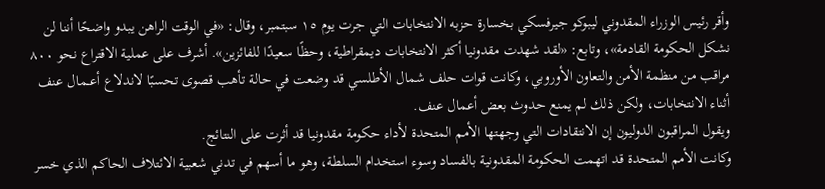وأقر رئيس الوزراء المقدوني ليبوكو جيرفسكي بخسارة حزبه الانتخابات التي جرت يوم ١٥ سبتمبر، وقال: «في الوقت الراهن يبدو واضحًا أننا لن نشكل الحكومة القادمة»، وتابع: «لقد شهدت مقدونيا أكثر الانتخابات ديمقراطية، وحظًا سعيدًا للفائزين». أشرف على عملية الاقتراع نحو ۸۰۰ مراقب من منظمة الأمن والتعاون الأوروبي، وكانت قوات حلف شمال الأطلسي قد وضعت في حالة تأهب قصوى تحسبًا لاندلاع أعــمال عنف أثناء الانتخابات، ولكن ذلك لم يمنع حدوث بعض أعمال عنف.
ويقول المراقبون الدوليون إن الانتقادات التي وجهتها الأمم المتحدة لأداء حكومة مقدونيا قد أثرت على النتائج.
وكانت الأمم المتحدة قد اتهمت الحكومة المقدونية بالفساد وسوء استخدام السلطة، وهو ما أسهم في تدني شعبية الائتلاف الحاكم الذي خسر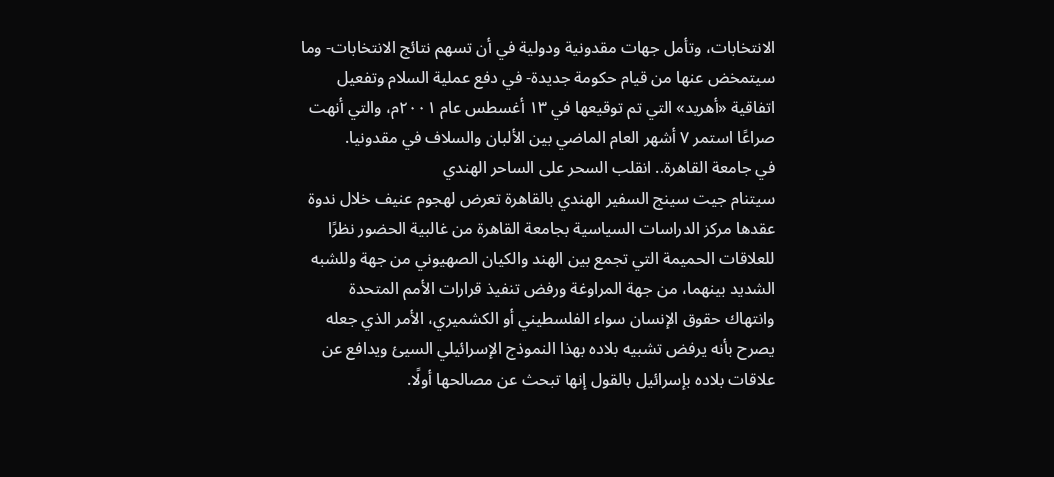الانتخابات، وتأمل جهات مقدونية ودولية في أن تسهم نتائج الانتخابات- وما سيتمخض عنها من قيام حكومة جديدة- في دفع عملية السلام وتفعيل اتفاقية «أهريد» التي تم توقيعها في ١٣ أغسطس عام ٢٠٠١م، والتي أنهت صراعًا استمر ٧ أشهر العام الماضي بين الألبان والسلاف في مقدونيا.
في جامعة القاهرة.. انقلب السحر على الساحر الهندي
سيتنام جيت سينج السفير الهندي بالقاهرة تعرض لهجوم عنيف خلال ندوة عقدها مركز الدراسات السياسية بجامعة القاهرة من غالبية الحضور نظرًا للعلاقات الحميمة التي تجمع بين الهند والكيان الصهيوني من جهة وللشبه الشديد بينهما، من جهة المراوغة ورفض تنفيذ قرارات الأمم المتحدة وانتهاك حقوق الإنسان سواء الفلسطيني أو الكشميري، الأمر الذي جعله يصرح بأنه يرفض تشبيه بلاده بهذا النموذج الإسرائيلي السيئ ويدافع عن علاقات بلاده بإسرائيل بالقول إنها تبحث عن مصالحها أولًا.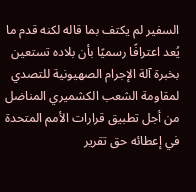السفير لم يكتف بما قاله لكنه قدم ما يُعد اعترافًا رسميًا بأن بلاده تستعين بخبرة آلة الإجرام الصهيونية للتصدي لمقاومة الشعب الكشميري المناضل من أجل تطبيق قرارات الأمم المتحدة في إعطائه حق تقرير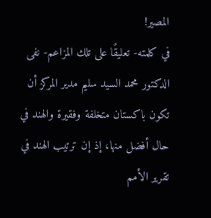المصير!
في كلمته- تعليقًا على تلك المزاعم- نفى الدكتور محمد السيد سليم مدير المركز أن تكون باكستان متخلفة وفقيرة والهند في حال أفضل منها، إذ إن ترتيب الهند في تقرير الأمم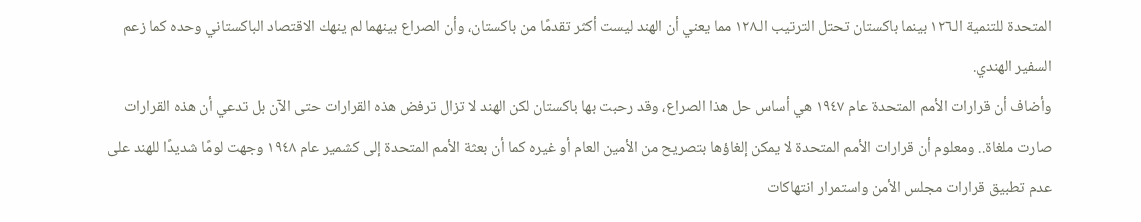المتحدة للتنمية الـ١٢٦ بينما باكستان تحتل الترتيب الـ١٢٨ مما يعني أن الهند ليست أكثر تقدمًا من باكستان، وأن الصراع بينهما لم ينهك الاقتصاد الباكستاني وحده كما زعم السفير الهندي.
وأضاف أن قرارات الأمم المتحدة عام ١٩٤٧ هي أساس حل هذا الصراع، وقد رحبت بها باكستان لكن الهند لا تزال ترفض هذه القرارات حتى الآن بل تدعي أن هذه القرارات صارت ملغاة.. ومعلوم أن قرارات الأمم المتحدة لا يمكن إلغاؤها بتصريح من الأمين العام أو غيره كما أن بعثة الأمم المتحدة إلى كشمير عام ١٩٤٨ وجهت لومًا شديدًا للهند على عدم تطبيق قرارات مجلس الأمن واستمرار انتهاكات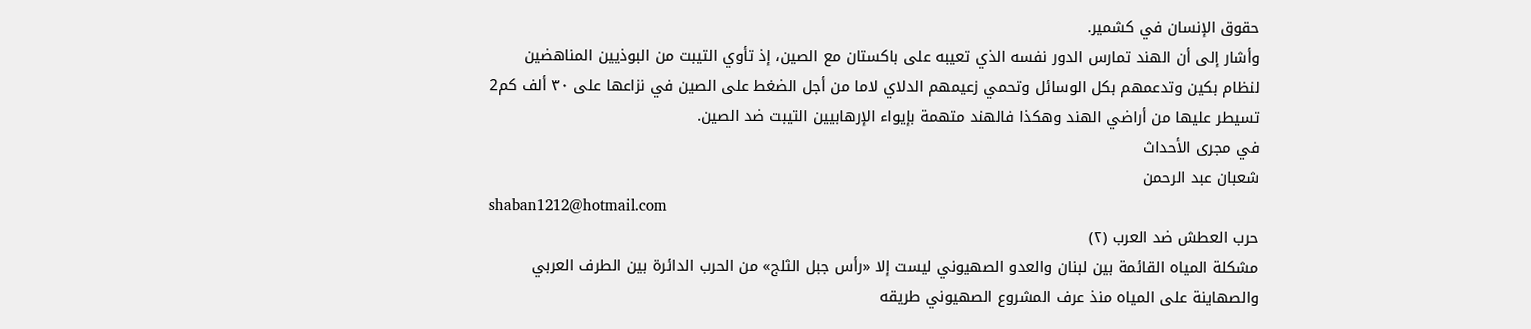حقوق الإنسان في كشمير.
وأشار إلى أن الهند تمارس الدور نفسه الذي تعيبه على باكستان مع الصين، إذ تأوي التيبت من البوذيين المناهضين لنظام بكين وتدعمهم بكل الوسائل وتحمي زعيمهم الدلاي لاما من أجل الضغط على الصين في نزاعها على ٣٠ ألف كم2 تسيطر عليها من أراضي الهند وهكذا فالهند متهمة بإيواء الإرهابيين التيبت ضد الصين.
في مجرى الأحداث
شعبان عبد الرحمن
shaban1212@hotmail.com
حرب العطش ضد العرب (۲)
مشكلة المياه القائمة بين لبنان والعدو الصهيوني ليست إلا «رأس جبل الثلج» من الحرب الدائرة بين الطرف العربي والصهاينة على المياه منذ عرف المشروع الصهيوني طريقه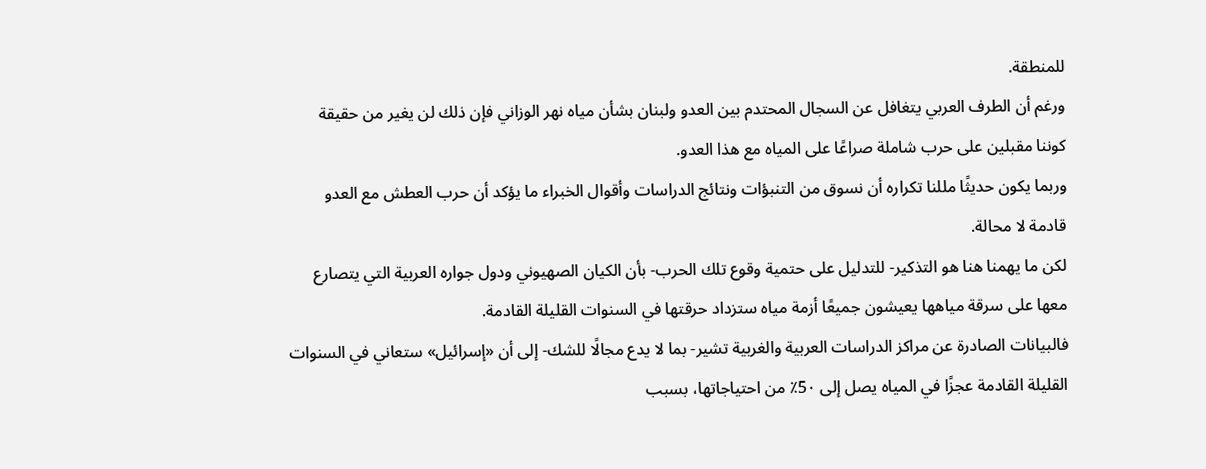للمنطقة.
ورغم أن الطرف العربي يتغافل عن السجال المحتدم بين العدو ولبنان بشأن مياه نهر الوزاني فإن ذلك لن يغير من حقيقة كوننا مقبلين على حرب شاملة صراعًا على المياه مع هذا العدو.
وربما يكون حديثًا مللنا تكراره أن نسوق من التنبؤات ونتائج الدراسات وأقوال الخبراء ما يؤكد أن حرب العطش مع العدو قادمة لا محالة.
لكن ما يهمنا هنا هو التذكير- للتدليل على حتمية وقوع تلك الحرب- بأن الكيان الصهيوني ودول جواره العربية التي يتصارع معها على سرقة مياهها يعيشون جميعًا أزمة مياه ستزداد حرقتها في السنوات القليلة القادمة.
فالبيانات الصادرة عن مراكز الدراسات العربية والغربية تشير- بما لا يدع مجالًا للشك- إلى أن «إسرائيل» ستعاني في السنوات القليلة القادمة عجزًا في المياه يصل إلى 5٠٪ من احتياجاتها، بسبب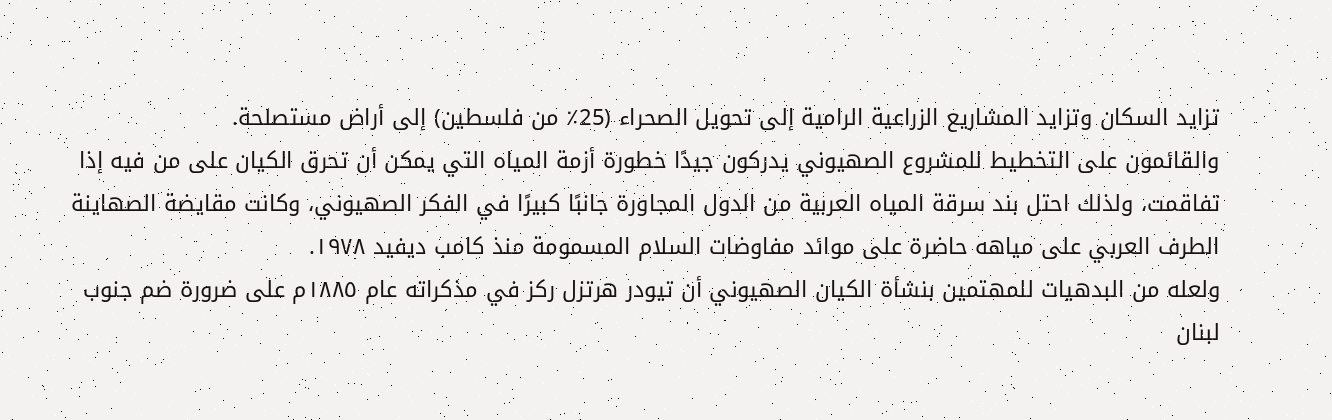تزايد السكان وتزايد المشاريع الزراعية الرامية إلى تحويل الصحراء (25٪ من فلسطين) إلى أراض مستصلحة.
والقائمون على التخطيط للمشروع الصهيوني يدركون جيدًا خطورة أزمة المياه التي يمكن أن تحرق الكيان على من فيه إذا تفاقمت، ولذلك احتل بند سرقة المياه العربية من الدول المجاورة جانبًا كبيرًا في الفكر الصهيوني، وكانت مقايضة الصهاينة الطرف العربي على مياهه حاضرة على موائد مفاوضات السلام المسمومة منذ كامب ديفيد ۱۹۷۸.
ولعله من البدهيات للمهتمين بنشأة الكيان الصهيوني أن تيودر هرتزل ركز في مذكراته عام ١٨٨٥م على ضرورة ضم جنوب لبنان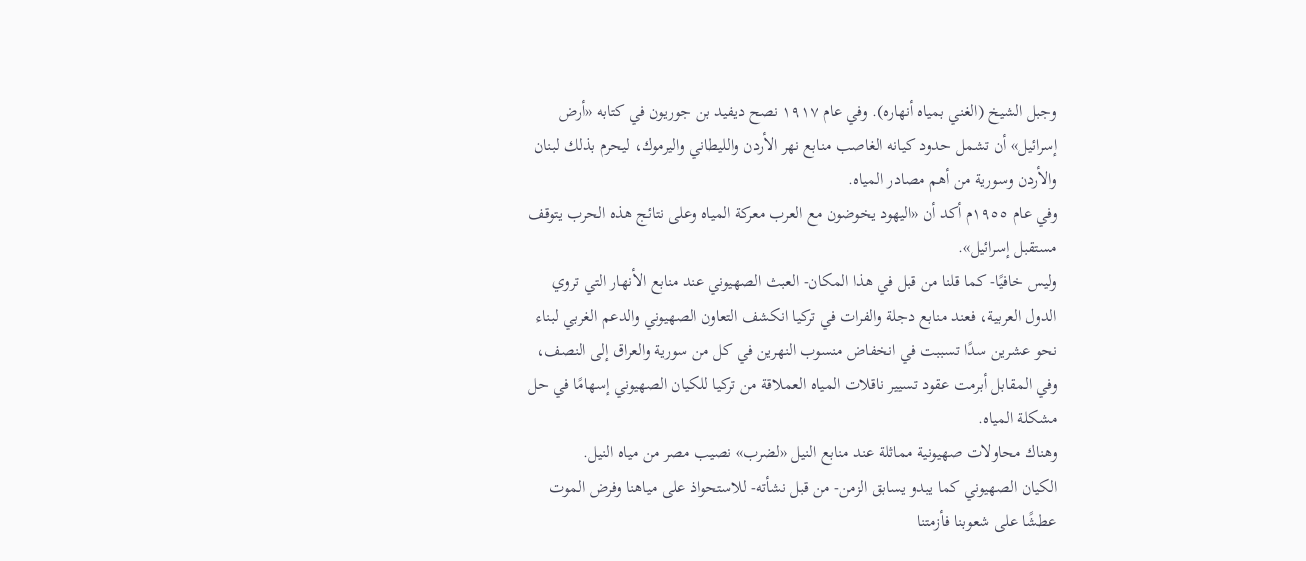وجبل الشيخ (الغني بمياه أنهاره). وفي عام ۱۹۱۷ نصح ديفيد بن جوريون في كتابه «أرض إسرائيل» أن تشمل حدود كيانه الغاصب منابع نهر الأردن والليطاني واليرموك، ليحرم بذلك لبنان والأردن وسورية من أهم مصادر المياه.
وفي عام ١٩٥٥م أكد أن «اليهود يخوضون مع العرب معركة المياه وعلى نتائج هذه الحرب يتوقف مستقبل إسرائيل».
وليس خافيًا- كما قلنا من قبل في هذا المكان- العبث الصهيوني عند منابع الأنهار التي تروي الدول العربية، فعند منابع دجلة والفرات في تركيا انكشف التعاون الصهيوني والدعم الغربي لبناء نحو عشرين سدًا تسببت في انخفاض منسوب النهرين في كل من سورية والعراق إلى النصف، وفي المقابل أبرمت عقود تسيير ناقلات المياه العملاقة من تركيا للكيان الصهيوني إسهامًا في حل مشكلة المياه.
وهناك محاولات صهيونية مماثلة عند منابع النيل «لضرب» نصيب مصر من مياه النيل.
الكيان الصهيوني كما يبدو يسابق الزمن- من قبل نشأته- للاستحواذ على مياهنا وفرض الموت عطشًا على شعوبنا فأزمتنا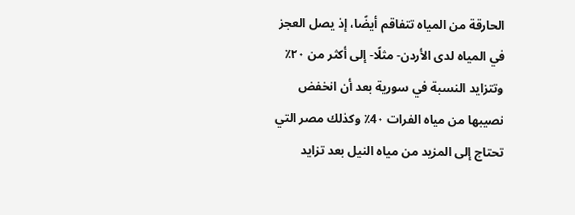الحارقة من المياه تتفاقم أيضًا، إذ يصل العجز في المياه لدى الأردن- مثلًا- إلى أكثر من ٢٠٪ وتتزايد النسبة في سورية بعد أن انخفض نصيبها من مياه الفرات 4٠٪ وكذلك مصر التي تحتاج إلى المزيد من مياه النيل بعد تزايد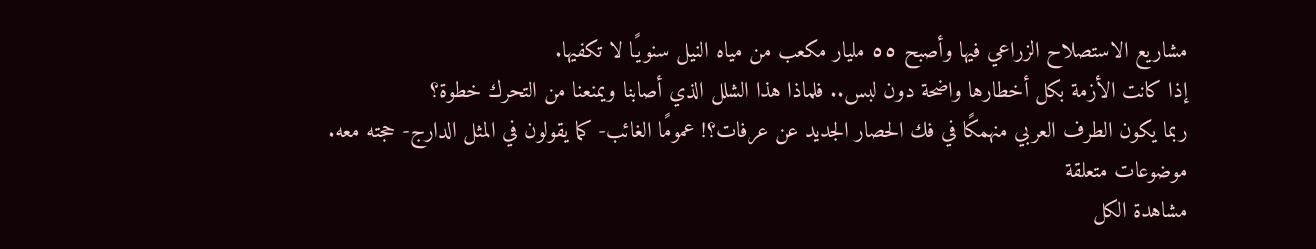مشاريع الاستصلاح الزراعي فيها وأصبح ٥٥ مليار مكعب من مياه النيل سنويًا لا تكفيها.
إذا كانت الأزمة بكل أخطارها واضحة دون لبس.. فلماذا هذا الشلل الذي أصابنا ويمنعنا من التحرك خطوة؟
ربما يكون الطرف العربي منهمكًا في فك الحصار الجديد عن عرفات؟! عمومًا الغائب- كما يقولون في المثل الدارج- حجته معه.
موضوعات متعلقة
مشاهدة الكل